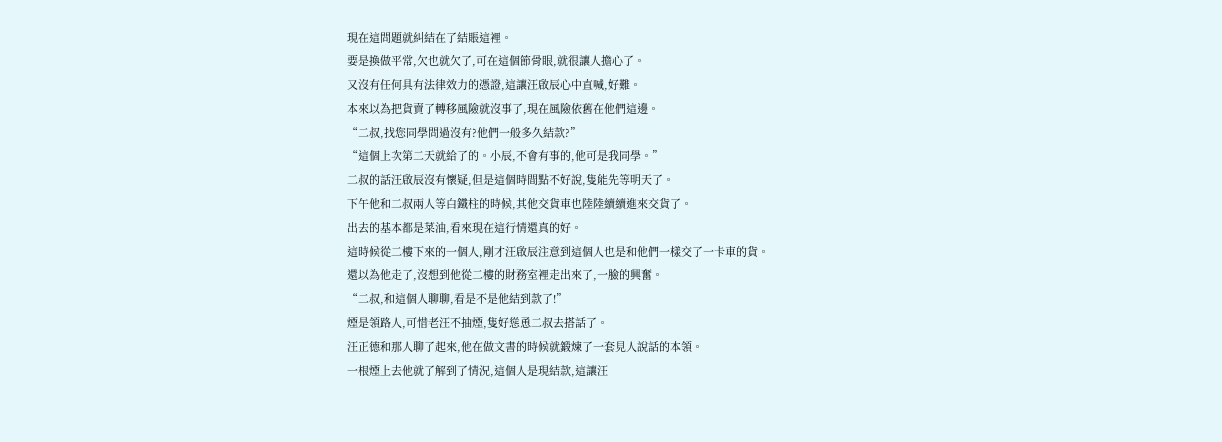現在這問題就糾結在了結賬這裡。
要是換做平常,欠也就欠了,可在這個節骨眼,就很讓人擔心了。
又沒有任何具有法律效力的憑證,這讓汪啟辰心中直喊,好難。
本來以為把貨賣了轉移風險就沒事了,現在風險依舊在他們這邊。
“二叔,找您同學問過沒有?他們一般多久結款?”
“這個上次第二天就給了的。小辰,不會有事的,他可是我同學。”
二叔的話汪啟辰沒有懷疑,但是這個時間點不好說,隻能先等明天了。
下午他和二叔兩人等白鐵柱的時候,其他交貨車也陸陸續續進來交貨了。
出去的基本都是菜油,看來現在這行情還真的好。
這時候從二樓下來的一個人,剛才汪啟辰注意到這個人也是和他們一樣交了一卡車的貨。
還以為他走了,沒想到他從二樓的財務室裡走出來了,一臉的興奮。
“二叔,和這個人聊聊,看是不是他結到款了!”
煙是領路人,可惜老汪不抽煙,隻好慫恿二叔去搭話了。
汪正德和那人聊了起來,他在做文書的時候就鍛煉了一套見人說話的本領。
一根煙上去他就了解到了情況,這個人是現結款,這讓汪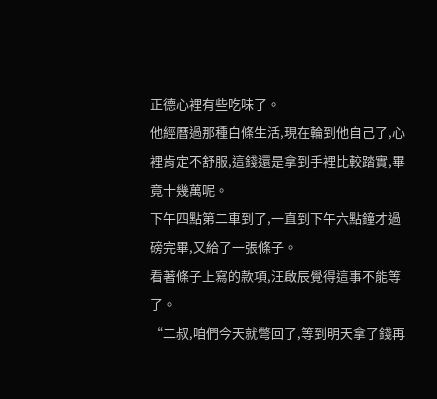正德心裡有些吃味了。
他經曆過那種白條生活,現在輪到他自己了,心裡肯定不舒服,這錢還是拿到手裡比較踏實,畢竟十幾萬呢。
下午四點第二車到了,一直到下午六點鐘才過磅完畢,又給了一張條子。
看著條子上寫的款項,汪啟辰覺得這事不能等了。
“二叔,咱們今天就彆回了,等到明天拿了錢再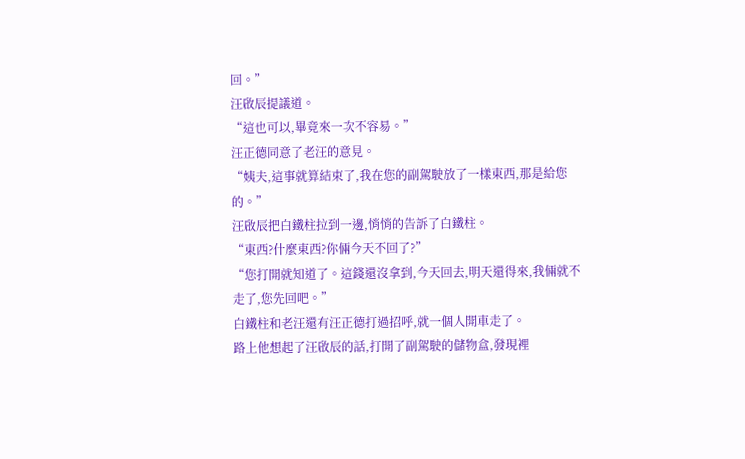回。”
汪啟辰提議道。
“這也可以,畢竟來一次不容易。”
汪正德同意了老汪的意見。
“姨夫,這事就算結束了,我在您的副駕駛放了一樣東西,那是給您的。”
汪啟辰把白鐵柱拉到一邊,悄悄的告訴了白鐵柱。
“東西?什麼東西?你倆今天不回了?”
“您打開就知道了。這錢還沒拿到,今天回去,明天還得來,我倆就不走了,您先回吧。”
白鐵柱和老汪還有汪正德打過招呼,就一個人開車走了。
路上他想起了汪啟辰的話,打開了副駕駛的儲物盒,發現裡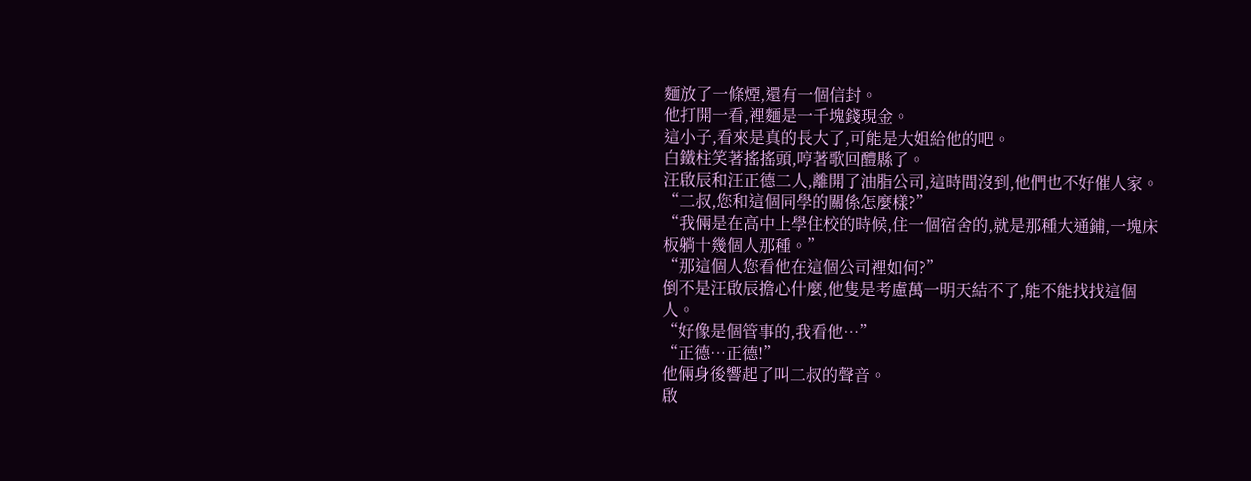麵放了一條煙,還有一個信封。
他打開一看,裡麵是一千塊錢現金。
這小子,看來是真的長大了,可能是大姐給他的吧。
白鐵柱笑著搖搖頭,哼著歌回醴縣了。
汪啟辰和汪正德二人,離開了油脂公司,這時間沒到,他們也不好催人家。
“二叔,您和這個同學的關係怎麼樣?”
“我倆是在高中上學住校的時候,住一個宿舍的,就是那種大通鋪,一塊床板躺十幾個人那種。”
“那這個人您看他在這個公司裡如何?”
倒不是汪啟辰擔心什麼,他隻是考慮萬一明天結不了,能不能找找這個人。
“好像是個管事的,我看他…”
“正德…正德!”
他倆身後響起了叫二叔的聲音。
啟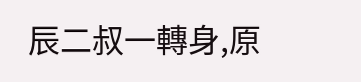辰二叔一轉身,原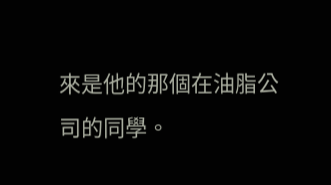來是他的那個在油脂公司的同學。